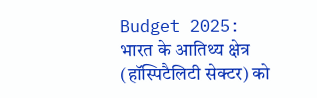Budget 2025: भारत के आतिथ्य क्षेत्र (हॉस्पिटैलिटी सेक्टर) को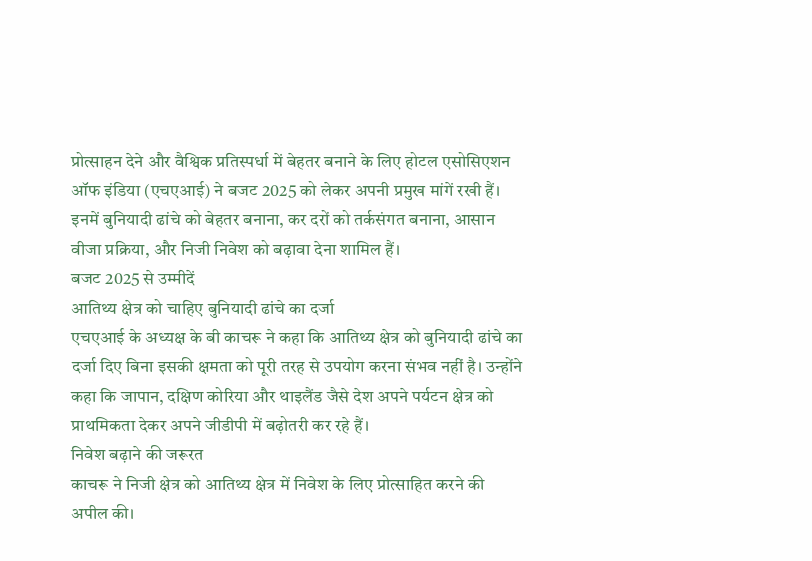प्रोत्साहन देने और वैश्विक प्रतिस्पर्धा में बेहतर बनाने के लिए होटल एसोसिएशन ऑफ इंडिया (एचएआई) ने बजट 2025 को लेकर अपनी प्रमुख मांगें रखी हैं। इनमें बुनियादी ढांचे को बेहतर बनाना, कर दरों को तर्कसंगत बनाना, आसान वीजा प्रक्रिया, और निजी निवेश को बढ़ावा देना शामिल हैं।
बजट 2025 से उम्मीदें
आतिथ्य क्षेत्र को चाहिए बुनियादी ढांचे का दर्जा
एचएआई के अध्यक्ष के बी काचरू ने कहा कि आतिथ्य क्षेत्र को बुनियादी ढांचे का दर्जा दिए बिना इसकी क्षमता को पूरी तरह से उपयोग करना संभव नहीं है। उन्होंने कहा कि जापान, दक्षिण कोरिया और थाइलैंड जैसे देश अपने पर्यटन क्षेत्र को प्राथमिकता देकर अपने जीडीपी में बढ़ोतरी कर रहे हैं।
निवेश बढ़ाने की जरूरत
काचरू ने निजी क्षेत्र को आतिथ्य क्षेत्र में निवेश के लिए प्रोत्साहित करने की अपील की।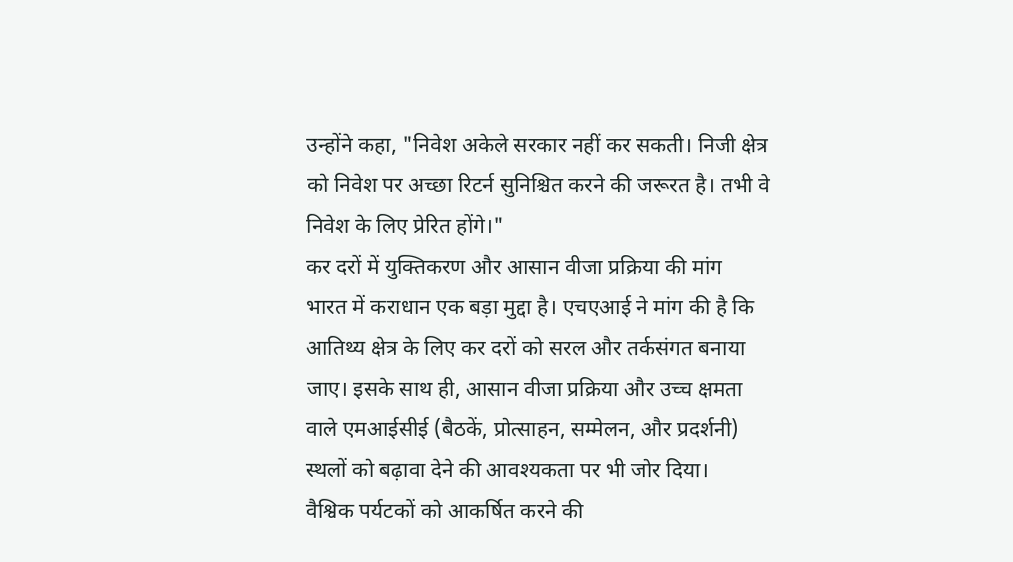उन्होंने कहा, "निवेश अकेले सरकार नहीं कर सकती। निजी क्षेत्र को निवेश पर अच्छा रिटर्न सुनिश्चित करने की जरूरत है। तभी वे निवेश के लिए प्रेरित होंगे।"
कर दरों में युक्तिकरण और आसान वीजा प्रक्रिया की मांग
भारत में कराधान एक बड़ा मुद्दा है। एचएआई ने मांग की है कि आतिथ्य क्षेत्र के लिए कर दरों को सरल और तर्कसंगत बनाया जाए। इसके साथ ही, आसान वीजा प्रक्रिया और उच्च क्षमता वाले एमआईसीई (बैठकें, प्रोत्साहन, सम्मेलन, और प्रदर्शनी) स्थलों को बढ़ावा देने की आवश्यकता पर भी जोर दिया।
वैश्विक पर्यटकों को आकर्षित करने की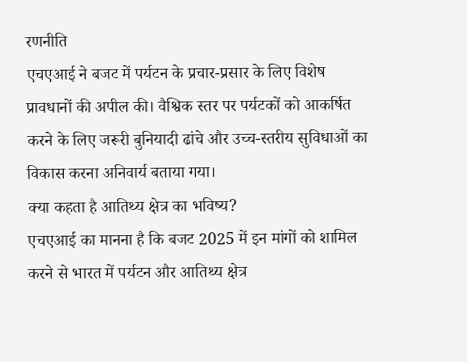रणनीति
एचएआई ने बजट में पर्यटन के प्रचार-प्रसार के लिए विशेष प्रावधानों की अपील की। वैश्विक स्तर पर पर्यटकों को आकर्षित करने के लिए जरूरी बुनियादी ढांचे और उच्च-स्तरीय सुविधाओं का विकास करना अनिवार्य बताया गया।
क्या कहता है आतिथ्य क्षेत्र का भविष्य?
एचएआई का मानना है कि बजट 2025 में इन मांगों को शामिल करने से भारत में पर्यटन और आतिथ्य क्षेत्र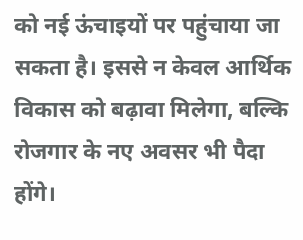को नई ऊंचाइयों पर पहुंचाया जा सकता है। इससे न केवल आर्थिक विकास को बढ़ावा मिलेगा, बल्कि रोजगार के नए अवसर भी पैदा होंगे।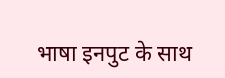भाषा इनपुट के साथ